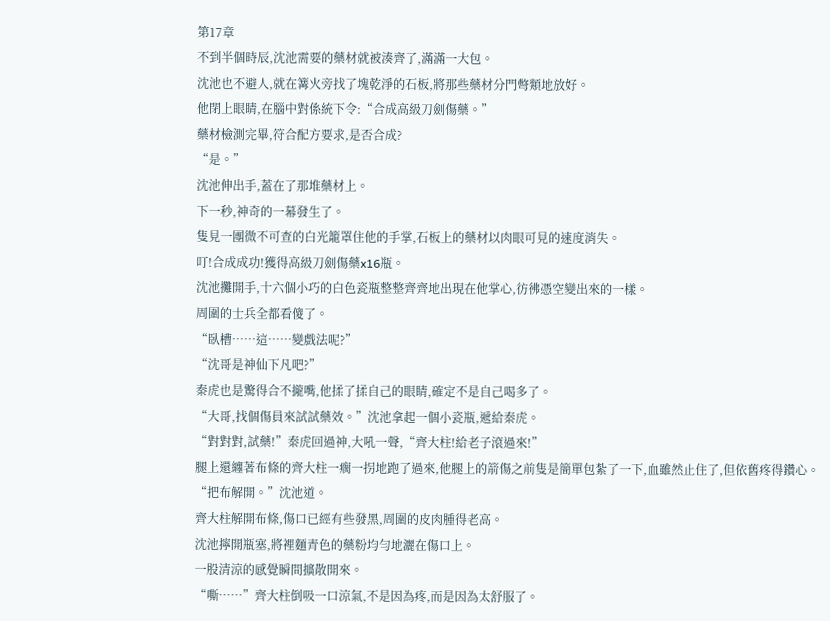第17章
不到半個時辰,沈池需要的藥材就被湊齊了,滿滿一大包。
沈池也不避人,就在篝火旁找了塊乾淨的石板,將那些藥材分門彆類地放好。
他閉上眼睛,在腦中對係統下令:“合成高級刀劍傷藥。”
藥材檢測完畢,符合配方要求,是否合成?
“是。”
沈池伸出手,蓋在了那堆藥材上。
下一秒,神奇的一幕發生了。
隻見一團微不可查的白光籠罩住他的手掌,石板上的藥材以肉眼可見的速度消失。
叮!合成成功!獲得高級刀劍傷藥x16瓶。
沈池攤開手,十六個小巧的白色瓷瓶整整齊齊地出現在他掌心,彷彿憑空變出來的一樣。
周圍的士兵全都看傻了。
“臥槽……這……變戲法呢?”
“沈哥是神仙下凡吧?”
秦虎也是驚得合不攏嘴,他揉了揉自己的眼睛,確定不是自己喝多了。
“大哥,找個傷員來試試藥效。”沈池拿起一個小瓷瓶,遞給秦虎。
“對對對,試藥!”秦虎回過神,大吼一聲,“齊大柱!給老子滾過來!”
腿上還纏著布條的齊大柱一瘸一拐地跑了過來,他腿上的箭傷之前隻是簡單包紮了一下,血雖然止住了,但依舊疼得鑽心。
“把布解開。”沈池道。
齊大柱解開布條,傷口已經有些發黑,周圍的皮肉腫得老高。
沈池擰開瓶塞,將裡麵青色的藥粉均勻地灑在傷口上。
一股清涼的感覺瞬間擴散開來。
“嘶……”齊大柱倒吸一口涼氣,不是因為疼,而是因為太舒服了。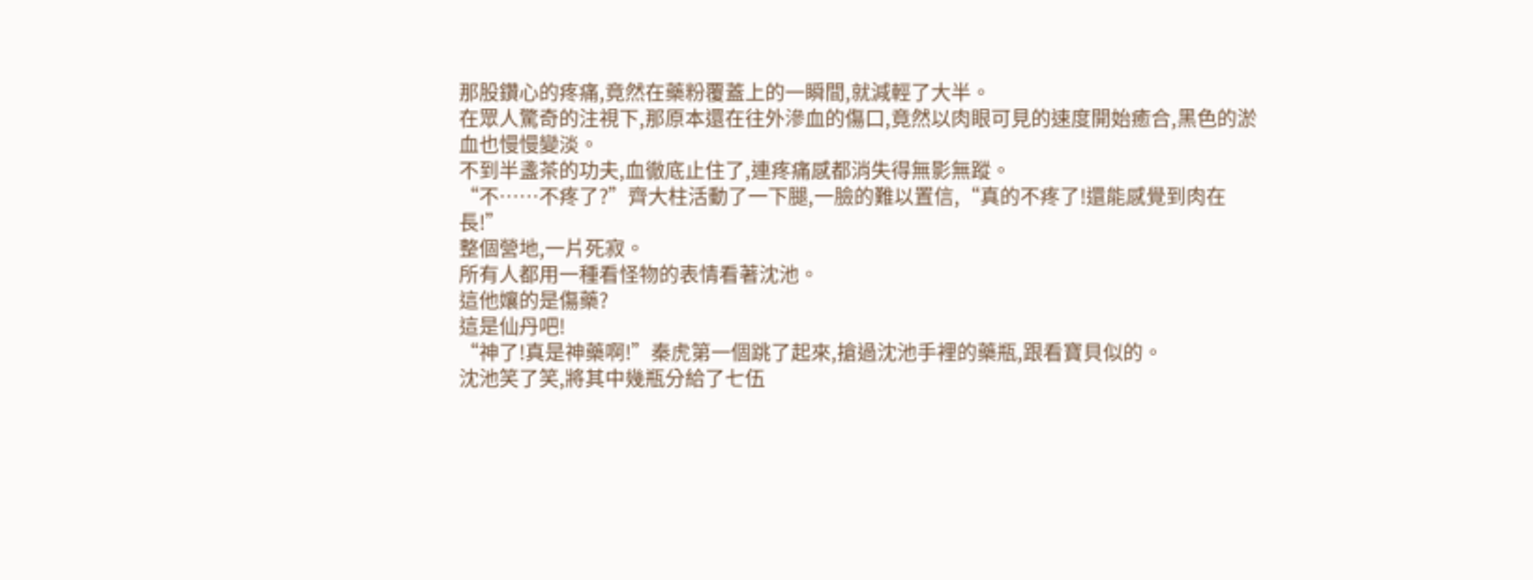那股鑽心的疼痛,竟然在藥粉覆蓋上的一瞬間,就減輕了大半。
在眾人驚奇的注視下,那原本還在往外滲血的傷口,竟然以肉眼可見的速度開始癒合,黑色的淤血也慢慢變淡。
不到半盞茶的功夫,血徹底止住了,連疼痛感都消失得無影無蹤。
“不……不疼了?”齊大柱活動了一下腿,一臉的難以置信,“真的不疼了!還能感覺到肉在長!”
整個營地,一片死寂。
所有人都用一種看怪物的表情看著沈池。
這他孃的是傷藥?
這是仙丹吧!
“神了!真是神藥啊!”秦虎第一個跳了起來,搶過沈池手裡的藥瓶,跟看寶貝似的。
沈池笑了笑,將其中幾瓶分給了七伍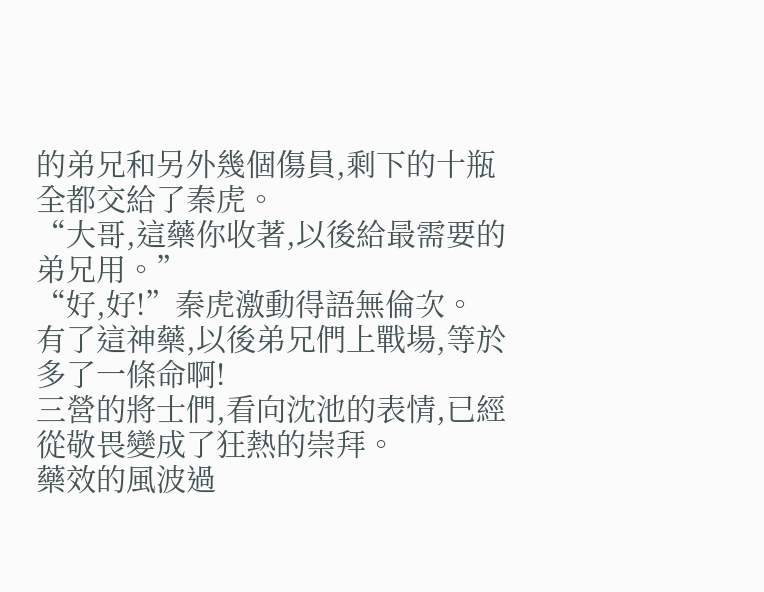的弟兄和另外幾個傷員,剩下的十瓶全都交給了秦虎。
“大哥,這藥你收著,以後給最需要的弟兄用。”
“好,好!”秦虎激動得語無倫次。
有了這神藥,以後弟兄們上戰場,等於多了一條命啊!
三營的將士們,看向沈池的表情,已經從敬畏變成了狂熱的崇拜。
藥效的風波過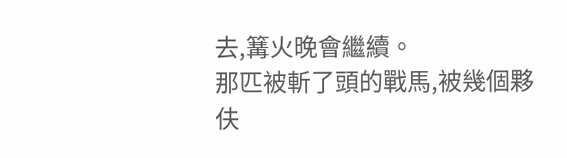去,篝火晚會繼續。
那匹被斬了頭的戰馬,被幾個夥伕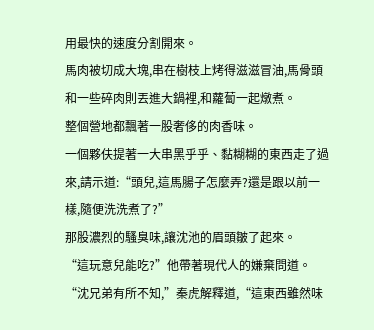用最快的速度分割開來。
馬肉被切成大塊,串在樹枝上烤得滋滋冒油,馬骨頭和一些碎肉則丟進大鍋裡,和蘿蔔一起燉煮。
整個營地都飄著一股奢侈的肉香味。
一個夥伕提著一大串黑乎乎、黏糊糊的東西走了過來,請示道:“頭兒,這馬腸子怎麼弄?還是跟以前一樣,隨便洗洗煮了?”
那股濃烈的騷臭味,讓沈池的眉頭皺了起來。
“這玩意兒能吃?”他帶著現代人的嫌棄問道。
“沈兄弟有所不知,”秦虎解釋道,“這東西雖然味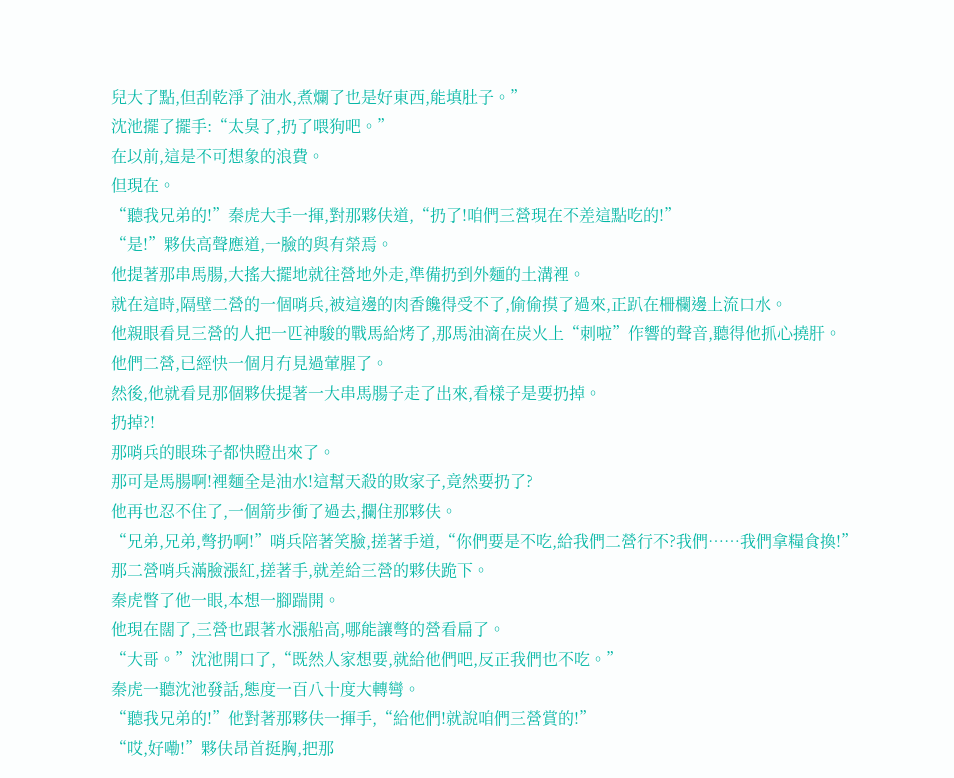兒大了點,但刮乾淨了油水,煮爛了也是好東西,能填肚子。”
沈池擺了擺手:“太臭了,扔了喂狗吧。”
在以前,這是不可想象的浪費。
但現在。
“聽我兄弟的!”秦虎大手一揮,對那夥伕道,“扔了!咱們三營現在不差這點吃的!”
“是!”夥伕高聲應道,一臉的與有榮焉。
他提著那串馬腸,大搖大擺地就往營地外走,準備扔到外麵的土溝裡。
就在這時,隔壁二營的一個哨兵,被這邊的肉香饞得受不了,偷偷摸了過來,正趴在柵欄邊上流口水。
他親眼看見三營的人把一匹神駿的戰馬給烤了,那馬油滴在炭火上“刺啦”作響的聲音,聽得他抓心撓肝。
他們二營,已經快一個月冇見過葷腥了。
然後,他就看見那個夥伕提著一大串馬腸子走了出來,看樣子是要扔掉。
扔掉?!
那哨兵的眼珠子都快瞪出來了。
那可是馬腸啊!裡麵全是油水!這幫天殺的敗家子,竟然要扔了?
他再也忍不住了,一個箭步衝了過去,攔住那夥伕。
“兄弟,兄弟,彆扔啊!”哨兵陪著笑臉,搓著手道,“你們要是不吃,給我們二營行不?我們……我們拿糧食換!”
那二營哨兵滿臉漲紅,搓著手,就差給三營的夥伕跪下。
秦虎瞥了他一眼,本想一腳踹開。
他現在闊了,三營也跟著水漲船高,哪能讓彆的營看扁了。
“大哥。”沈池開口了,“既然人家想要,就給他們吧,反正我們也不吃。”
秦虎一聽沈池發話,態度一百八十度大轉彎。
“聽我兄弟的!”他對著那夥伕一揮手,“給他們!就說咱們三營賞的!”
“哎,好嘞!”夥伕昂首挺胸,把那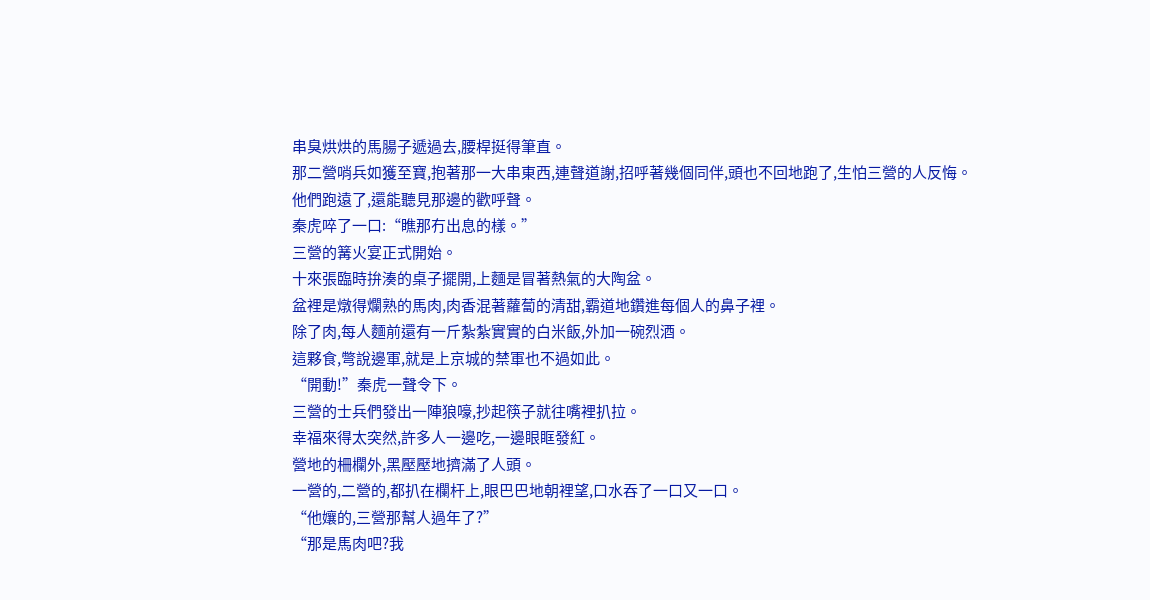串臭烘烘的馬腸子遞過去,腰桿挺得筆直。
那二營哨兵如獲至寶,抱著那一大串東西,連聲道謝,招呼著幾個同伴,頭也不回地跑了,生怕三營的人反悔。
他們跑遠了,還能聽見那邊的歡呼聲。
秦虎啐了一口:“瞧那冇出息的樣。”
三營的篝火宴正式開始。
十來張臨時拚湊的桌子擺開,上麵是冒著熱氣的大陶盆。
盆裡是燉得爛熟的馬肉,肉香混著蘿蔔的清甜,霸道地鑽進每個人的鼻子裡。
除了肉,每人麵前還有一斤紮紮實實的白米飯,外加一碗烈酒。
這夥食,彆說邊軍,就是上京城的禁軍也不過如此。
“開動!”秦虎一聲令下。
三營的士兵們發出一陣狼嚎,抄起筷子就往嘴裡扒拉。
幸福來得太突然,許多人一邊吃,一邊眼眶發紅。
營地的柵欄外,黑壓壓地擠滿了人頭。
一營的,二營的,都扒在欄杆上,眼巴巴地朝裡望,口水吞了一口又一口。
“他孃的,三營那幫人過年了?”
“那是馬肉吧?我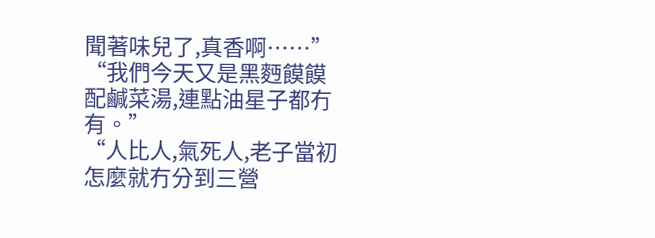聞著味兒了,真香啊……”
“我們今天又是黑麪饃饃配鹹菜湯,連點油星子都冇有。”
“人比人,氣死人,老子當初怎麼就冇分到三營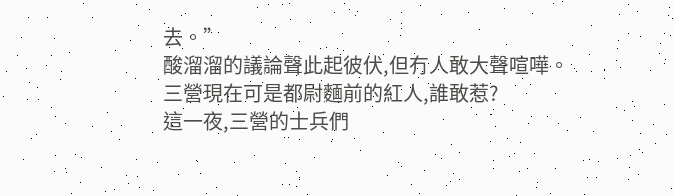去。”
酸溜溜的議論聲此起彼伏,但冇人敢大聲喧嘩。
三營現在可是都尉麵前的紅人,誰敢惹?
這一夜,三營的士兵們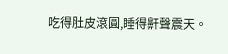吃得肚皮滾圓,睡得鼾聲震天。